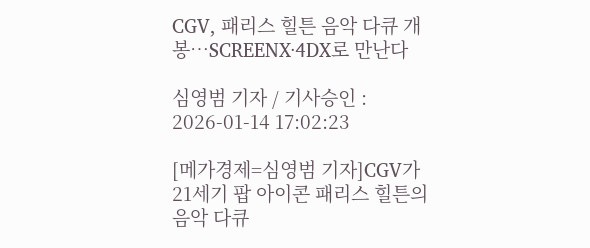CGV, 패리스 힐튼 음악 다큐 개봉…SCREENX·4DX로 만난다

심영범 기자 / 기사승인 : 2026-01-14 17:02:23

[메가경제=심영범 기자]CGV가 21세기 팝 아이콘 패리스 힐튼의 음악 다큐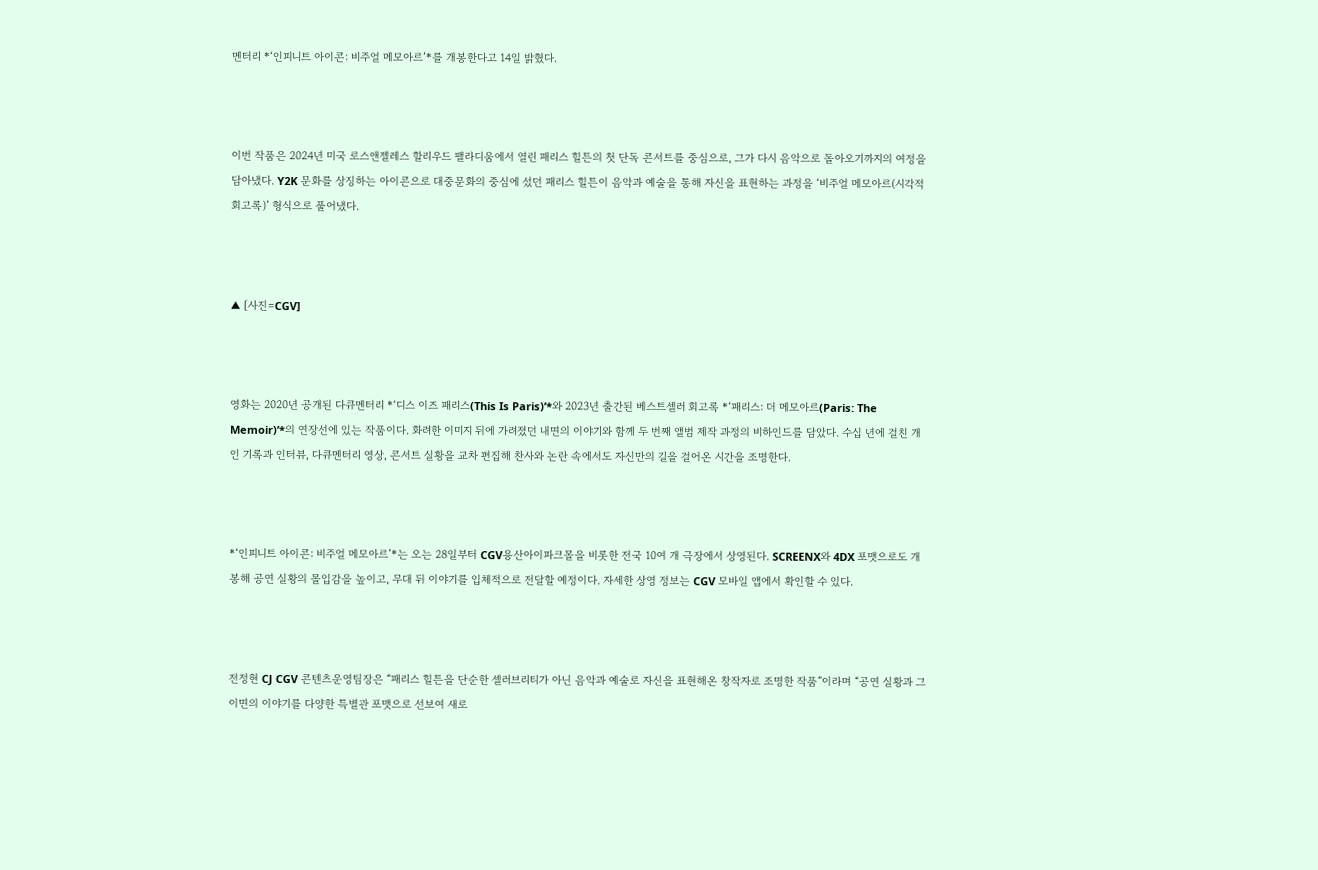멘터리 *‘인피니트 아이콘: 비주얼 메모아르’*를 개봉한다고 14일 밝혔다.



이번 작품은 2024년 미국 로스앤젤레스 할리우드 팰라디움에서 열린 패리스 힐튼의 첫 단독 콘서트를 중심으로, 그가 다시 음악으로 돌아오기까지의 여정을 담아냈다. Y2K 문화를 상징하는 아이콘으로 대중문화의 중심에 섰던 패리스 힐튼이 음악과 예술을 통해 자신을 표현하는 과정을 ‘비주얼 메모아르(시각적 회고록)’ 형식으로 풀어냈다.



▲ [사진=CGV]



영화는 2020년 공개된 다큐멘터리 *‘디스 이즈 패리스(This Is Paris)’*와 2023년 출간된 베스트셀러 회고록 *‘패리스: 더 메모아르(Paris: The Memoir)’*의 연장선에 있는 작품이다. 화려한 이미지 뒤에 가려졌던 내면의 이야기와 함께 두 번째 앨범 제작 과정의 비하인드를 담았다. 수십 년에 걸친 개인 기록과 인터뷰, 다큐멘터리 영상, 콘서트 실황을 교차 편집해 찬사와 논란 속에서도 자신만의 길을 걸어온 시간을 조명한다.



*‘인피니트 아이콘: 비주얼 메모아르’*는 오는 28일부터 CGV용산아이파크몰을 비롯한 전국 10여 개 극장에서 상영된다. SCREENX와 4DX 포맷으로도 개봉해 공연 실황의 몰입감을 높이고, 무대 뒤 이야기를 입체적으로 전달할 예정이다. 자세한 상영 정보는 CGV 모바일 앱에서 확인할 수 있다.



전정현 CJ CGV 콘텐츠운영팀장은 “패리스 힐튼을 단순한 셀러브리티가 아닌 음악과 예술로 자신을 표현해온 창작자로 조명한 작품”이라며 “공연 실황과 그 이면의 이야기를 다양한 특별관 포맷으로 선보여 새로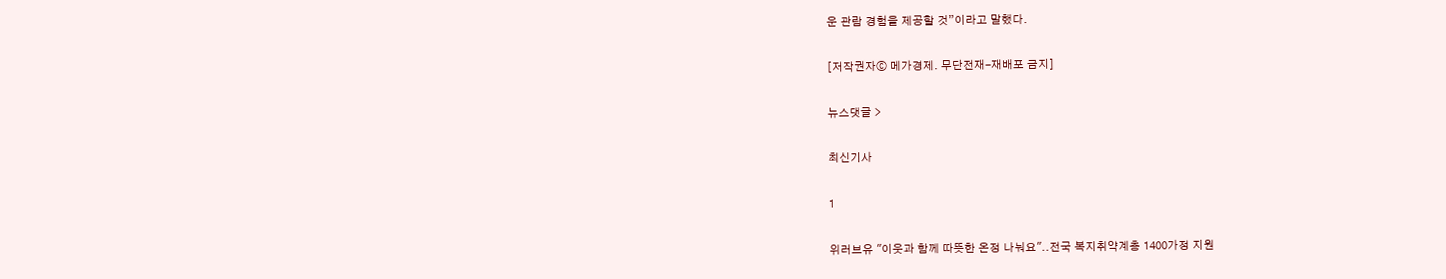운 관람 경험을 제공할 것”이라고 말했다.

[저작권자ⓒ 메가경제. 무단전재-재배포 금지]

뉴스댓글 >

최신기사

1

위러브유 "이웃과 함께 따뜻한 온정 나눠요"..전국 복지취약계층 1400가정 지원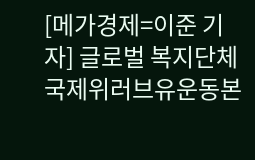[메가경제=이준 기자] 글로벌 복지단체 국제위러브유운동본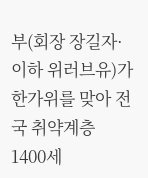부(회장 장길자·이하 위러브유)가 한가위를 맞아 전국 취약계층 1400세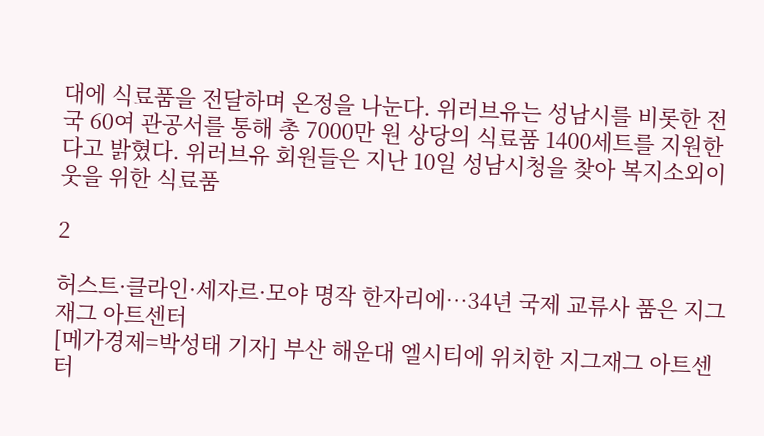대에 식료품을 전달하며 온정을 나눈다. 위러브유는 성남시를 비롯한 전국 60여 관공서를 통해 총 7000만 원 상당의 식료품 1400세트를 지원한다고 밝혔다. 위러브유 회원들은 지난 10일 성남시청을 찾아 복지소외이웃을 위한 식료품

2

허스트·클라인·세자르·모야 명작 한자리에…34년 국제 교류사 품은 지그재그 아트센터
[메가경제=박성태 기자] 부산 해운대 엘시티에 위치한 지그재그 아트센터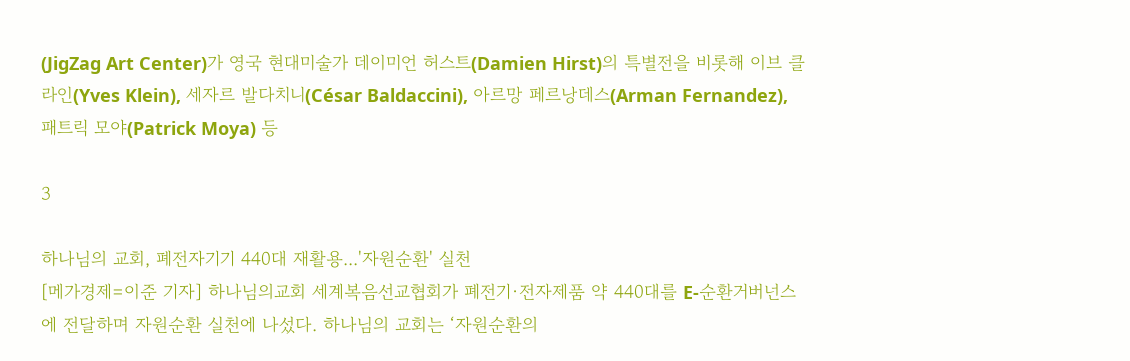(JigZag Art Center)가 영국 현대미술가 데이미언 허스트(Damien Hirst)의 특별전을 비롯해 이브 클라인(Yves Klein), 세자르 발다치니(César Baldaccini), 아르망 페르낭데스(Arman Fernandez), 패트릭 모야(Patrick Moya) 등

3

하나님의 교회, 폐전자기기 440대 재활용...'자원순환' 실천
[메가경제=이준 기자] 하나님의교회 세계복음선교협회가 폐전기·전자제품 약 440대를 E-순환거버넌스에 전달하며 자원순환 실천에 나섰다. 하나님의 교회는 ‘자원순환의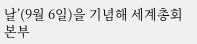날’(9월 6일)을 기념해 세계총회본부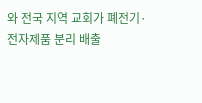와 전국 지역 교회가 폐전기·전자제품 분리 배출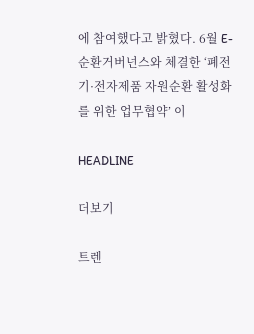에 참여했다고 밝혔다. 6월 E-순환거버넌스와 체결한 ‘폐전기·전자제품 자원순환 활성화를 위한 업무협약’ 이

HEADLINE

더보기

트렌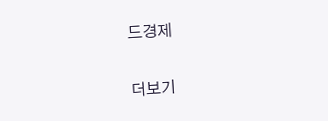드경제

더보기